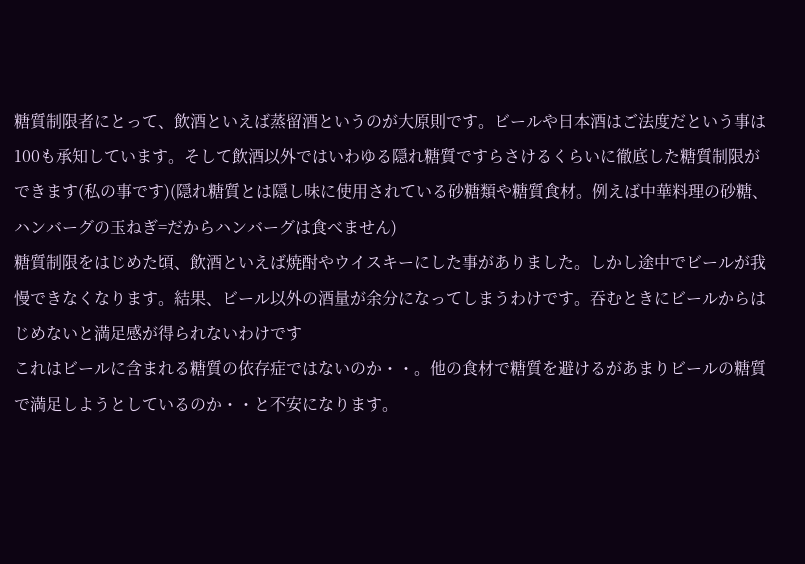糖質制限者にとって、飲酒といえば蒸留酒というのが大原則です。ビールや日本酒はご法度だという事は100も承知しています。そして飲酒以外ではいわゆる隠れ糖質ですらさけるくらいに徹底した糖質制限ができます(私の事です)(隠れ糖質とは隠し味に使用されている砂糖類や糖質食材。例えば中華料理の砂糖、ハンバーグの玉ねぎ=だからハンバーグは食べません)
糖質制限をはじめた頃、飲酒といえば焼酎やウイスキーにした事がありました。しかし途中でビールが我慢できなくなります。結果、ビール以外の酒量が余分になってしまうわけです。吞むときにビールからはじめないと満足感が得られないわけです
これはビールに含まれる糖質の依存症ではないのか・・。他の食材で糖質を避けるがあまりビールの糖質で満足しようとしているのか・・と不安になります。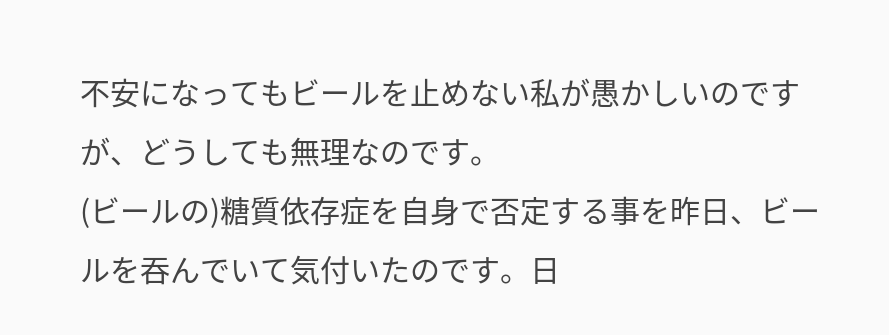不安になってもビールを止めない私が愚かしいのですが、どうしても無理なのです。
(ビールの)糖質依存症を自身で否定する事を昨日、ビールを吞んでいて気付いたのです。日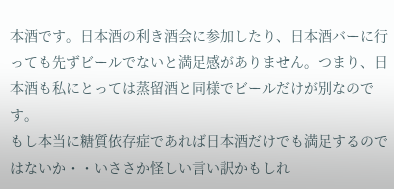本酒です。日本酒の利き酒会に参加したり、日本酒バーに行っても先ずビールでないと満足感がありません。つまり、日本酒も私にとっては蒸留酒と同様でビールだけが別なのです。
もし本当に糖質依存症であれば日本酒だけでも満足するのではないか・・いささか怪しい言い訳かもしれ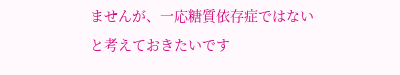ませんが、一応糖質依存症ではないと考えておきたいです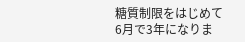糖質制限をはじめて6月で3年になりま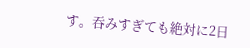す。吞みすぎても絶対に2日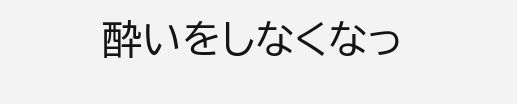酔いをしなくなっ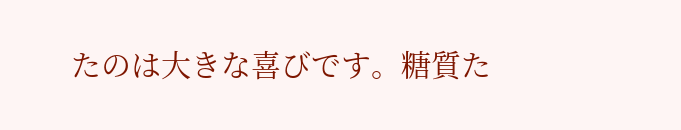たのは大きな喜びです。糖質た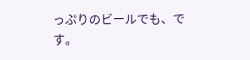っぷりのビールでも、です。